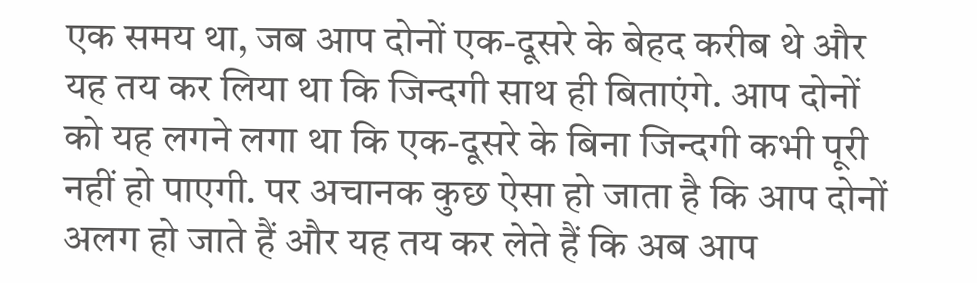एक समय था, जब आप दोनों एक-दूसरे के बेहद करीब थे और यह तय कर लिया था कि जिन्दगी साथ ही बिताएंगे. आप दोनों को यह लगने लगा था कि एक-दूसरे के बिना जिन्दगी कभी पूरी नहीं हो पाएगी. पर अचानक कुछ ऐसा हो जाता है कि आप दोनों अलग हो जाते हैं और यह तय कर लेते हैं कि अब आप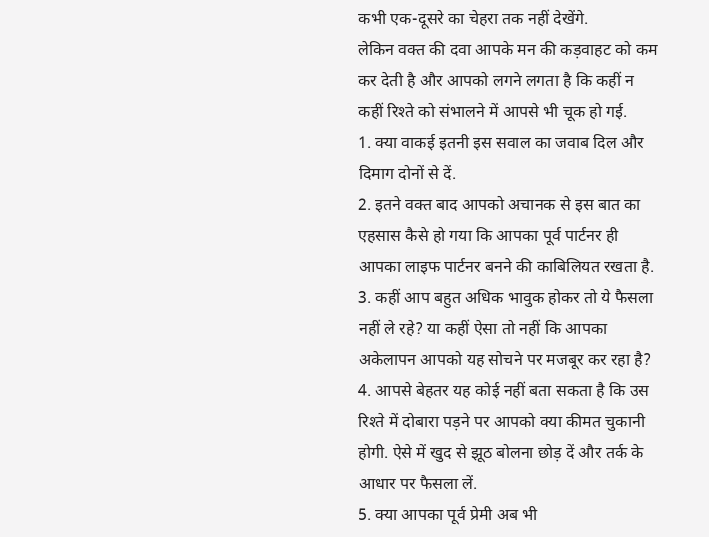कभी एक-दूसरे का चेहरा तक नहीं देखेंगे.
लेकिन वक्त की दवा आपके मन की कड़वाहट को कम कर देती है और आपको लगने लगता है कि कहीं न कहीं रिश्ते को संभालने में आपसे भी चूक हो गई.
1. क्या वाकई इतनी इस सवाल का जवाब दिल और दिमाग दोनों से दें.
2. इतने वक्त बाद आपको अचानक से इस बात का एहसास कैसे हो गया कि आपका पूर्व पार्टनर ही आपका लाइफ पार्टनर बनने की काबिलियत रखता है.
3. कहीं आप बहुत अधिक भावुक होकर तो ये फैसला नहीं ले रहे? या कहीं ऐसा तो नहीं कि आपका अकेलापन आपको यह सोचने पर मजबूर कर रहा है?
4. आपसे बेहतर यह कोई नहीं बता सकता है कि उस रिश्ते में दोबारा पड़ने पर आपको क्या कीमत चुकानी होगी. ऐसे में खुद से झूठ बोलना छोड़ दें और तर्क के आधार पर फैसला लें.
5. क्या आपका पूर्व प्रेमी अब भी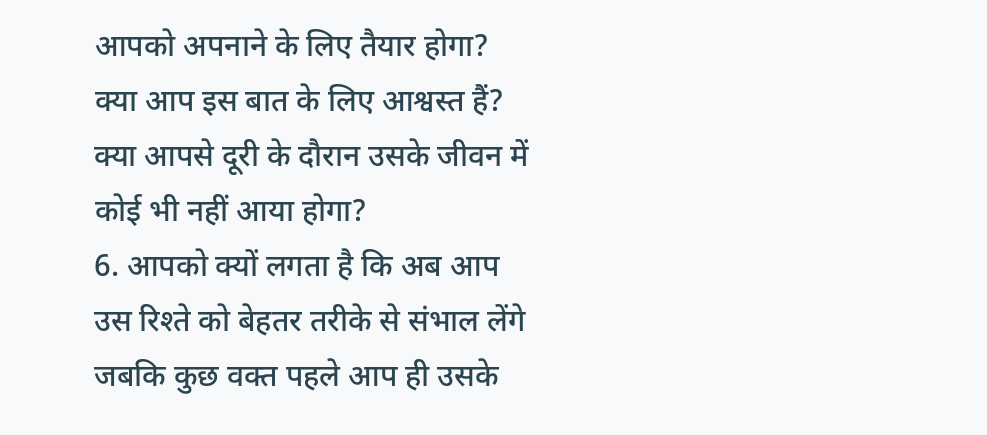आपको अपनाने के लिए तैयार होगा? क्या आप इस बात के लिए आश्वस्त हैं? क्या आपसे दूरी के दौरान उसके जीवन में कोई भी नहीं आया होगा?
6. आपको क्यों लगता है कि अब आप उस रिश्ते को बेहतर तरीके से संभाल लेंगे जबकि कुछ वक्त पहले आप ही उसके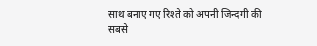साथ बनाए गए रिश्ते को अपनी जिन्दगी की सबसे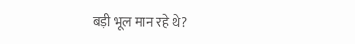बड़ी भूल मान रहे थे?